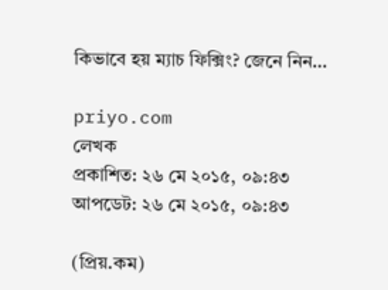কিভাবে হয় ম্যাচ ফিক্সিং? জেনে নিন…

priyo.com
লেখক
প্রকাশিত: ২৬ মে ২০১৫, ০৯:৪৩
আপডেট: ২৬ মে ২০১৫, ০৯:৪৩

(প্রিয়.কম)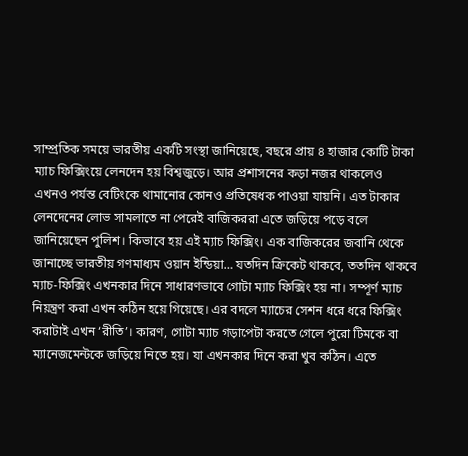সাম্প্রতিক সময়ে ভারতীয় একটি সংস্থা জানিয়েছে, বছরে প্রায় ৪ হাজার কোটি টাকা ম্যাচ ফিক্সিংয়ে লেনদেন হয় বিশ্বজুড়ে। আর প্রশাসনের কড়া নজর থাকলেও এখনও পর্যন্ত বেটিংকে থামানোর কোনও প্রতিষেধক পাওয়া যায়নি। এত টাকার লেনদেনের লোভ সামলাতে না পেরেই বাজিকররা এতে জড়িয়ে পড়ে বলে জানিয়েছেন পুলিশ। কিভাবে হয় এই ম্যাচ ফিক্সিং। এক বাজিকরের জবানি থেকে জানাচ্ছে ভারতীয় গণমাধ্যম ওয়ান ইন্ডিয়া… যতদিন ক্রিকেট থাকবে, ততদিন থাকবে ম্যাচ-ফিক্সিং এখনকার দিনে সাধারণভাবে গোটা ম্যাচ ফিক্সিং হয় না। সম্পূর্ণ ম্যাচ নিয়ন্ত্রণ করা এখন কঠিন হয়ে গিয়েছে। এর বদলে ম্যাচের সেশন ধরে ধরে ফিক্সিং করাটাই এখন ‘রীতি’। কারণ, গোটা ম্যাচ গড়াপেটা করতে গেলে পুরো টিমকে বা ম্যানেজমেন্টকে জড়িয়ে নিতে হয়। যা এখনকার দিনে করা খুব কঠিন। এতে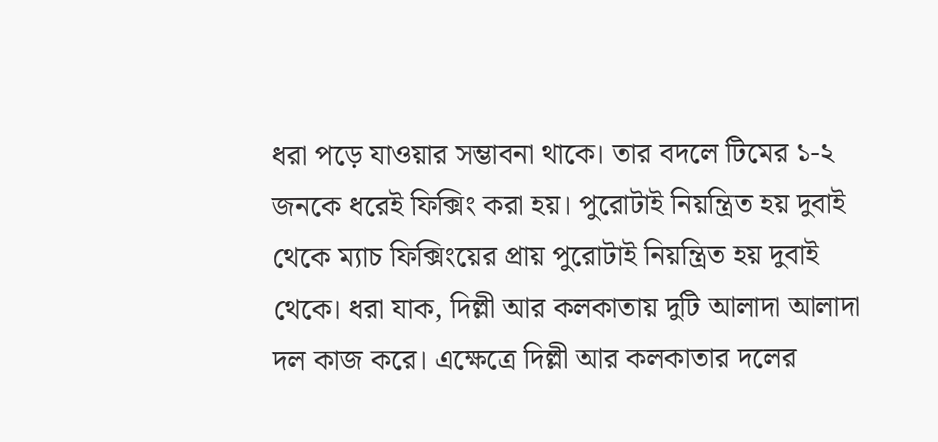ধরা পড়ে যাওয়ার সম্ভাবনা থাকে। তার বদলে টিমের ১-২ জনকে ধরেই ফিক্সিং করা হয়। পুরোটাই নিয়ন্ত্রিত হয় দুবাই থেকে ম্যাচ ফিক্সিংয়ের প্রায় পুরোটাই নিয়ন্ত্রিত হয় দুবাই থেকে। ধরা যাক, দিল্লী আর কলকাতায় দুটি আলাদা আলাদা দল কাজ করে। এক্ষেত্রে দিল্লী আর কলকাতার দলের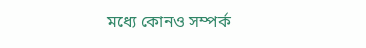মধ্যে কোনও সম্পর্ক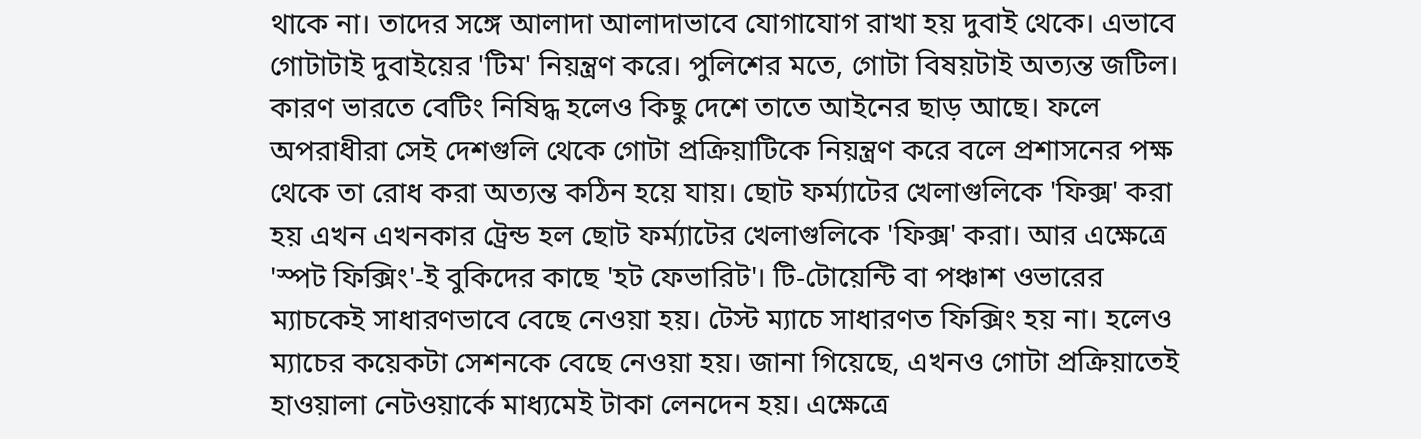থাকে না। তাদের সঙ্গে আলাদা আলাদাভাবে যোগাযোগ রাখা হয় দুবাই থেকে। এভাবে গোটাটাই দুবাইয়ের 'টিম' নিয়ন্ত্রণ করে। পুলিশের মতে, গোটা বিষয়টাই অত্যন্ত জটিল। কারণ ভারতে বেটিং নিষিদ্ধ হলেও কিছু দেশে তাতে আইনের ছাড় আছে। ফলে অপরাধীরা সেই দেশগুলি থেকে গোটা প্রক্রিয়াটিকে নিয়ন্ত্রণ করে বলে প্রশাসনের পক্ষ থেকে তা রোধ করা অত্যন্ত কঠিন হয়ে যায়। ছোট ফর্ম্যাটের খেলাগুলিকে 'ফিক্স' করা হয় এখন এখনকার ট্রেন্ড হল ছোট ফর্ম্যাটের খেলাগুলিকে 'ফিক্স' করা। আর এক্ষেত্রে 'স্পট ফিক্সিং'-ই বুকিদের কাছে 'হট ফেভারিট'। টি-টোয়েন্টি বা পঞ্চাশ ওভারের ম্যাচকেই সাধারণভাবে বেছে নেওয়া হয়। টেস্ট ম্যাচে সাধারণত ফিক্সিং হয় না। হলেও ম্যাচের কয়েকটা সেশনকে বেছে নেওয়া হয়। জানা গিয়েছে, এখনও গোটা প্রক্রিয়াতেই হাওয়ালা নেটওয়ার্কে মাধ্যমেই টাকা লেনদেন হয়। এক্ষেত্রে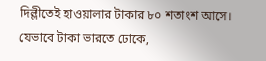দিল্লীতেই হাওয়ালার টাকার ৮০ শতাংশ আসে। যেভাবে টাকা ভারতে ঢোকে,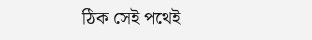ঠিক সেই পথেই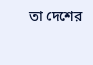তা দেশের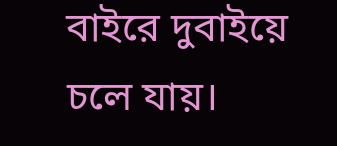বাইরে দুবাইয়ে চলে যায়।